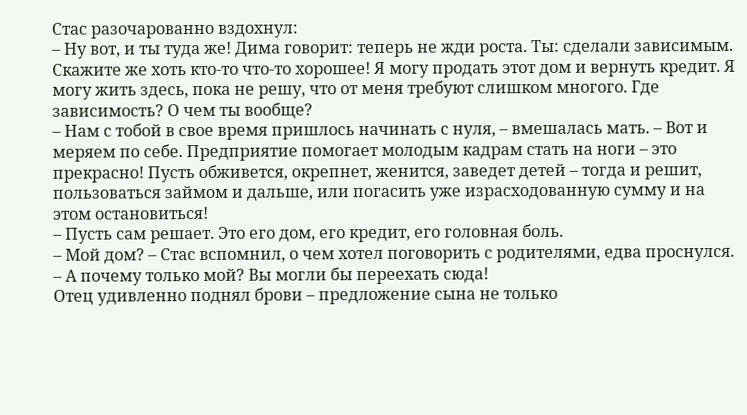Стас разочарованно вздохнул:
– Ну вот, и ты туда же! Дима говорит: теперь не жди роста. Ты: сделали зависимым. Скажите же хоть кто-то что-то хорошее! Я могу продать этот дом и вернуть кредит. Я могу жить здесь, пока не решу, что от меня требуют слишком многого. Где зависимость? О чем ты вообще?
– Нам с тобой в свое время пришлось начинать с нуля, – вмешалась мать. – Вот и меряем по себе. Предприятие помогает молодым кадрам стать на ноги – это прекрасно! Пусть обживется, окрепнет, женится, заведет детей – тогда и решит, пользоваться займом и дальше, или погасить уже израсходованную сумму и на этом остановиться!
– Пусть сам решает. Это его дом, его кредит, его головная боль.
– Мой дом? – Стас вспомнил, о чем хотел поговорить с родителями, едва проснулся. – А почему только мой? Вы могли бы переехать сюда!
Отец удивленно поднял брови – предложение сына не только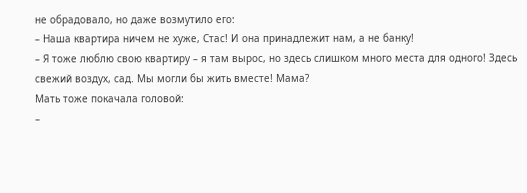не обрадовало, но даже возмутило его:
– Наша квартира ничем не хуже, Стас! И она принадлежит нам, а не банку!
– Я тоже люблю свою квартиру – я там вырос, но здесь слишком много места для одного! Здесь свежий воздух, сад. Мы могли бы жить вместе! Мама?
Мать тоже покачала головой:
–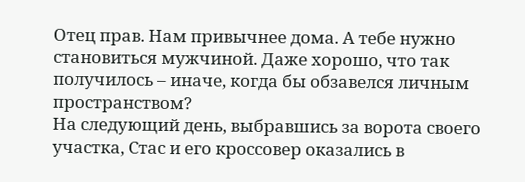Отец прав. Нам привычнее дома. А тебе нужно становиться мужчиной. Даже хорошо, что так получилось – иначе, когда бы обзавелся личным пространством?
На следующий день, выбравшись за ворота своего участка, Стас и его кроссовер оказались в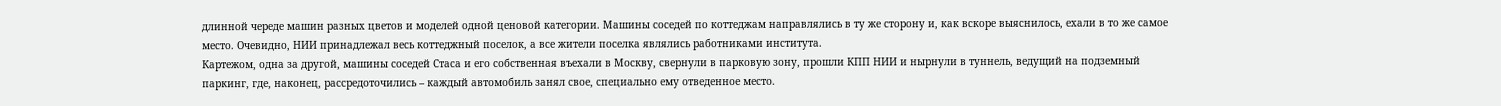длинной череде машин разных цветов и моделей одной ценовой категории. Машины соседей по коттеджам направлялись в ту же сторону и, как вскоре выяснилось, ехали в то же самое место. Очевидно, НИИ принадлежал весь коттеджный поселок, а все жители поселка являлись работниками института.
Картежом, одна за другой, машины соседей Стаса и его собственная въехали в Москву, свернули в парковую зону, прошли КПП НИИ и нырнули в туннель, ведущий на подземный паркинг, где, наконец, рассредоточились – каждый автомобиль занял свое, специально ему отведенное место.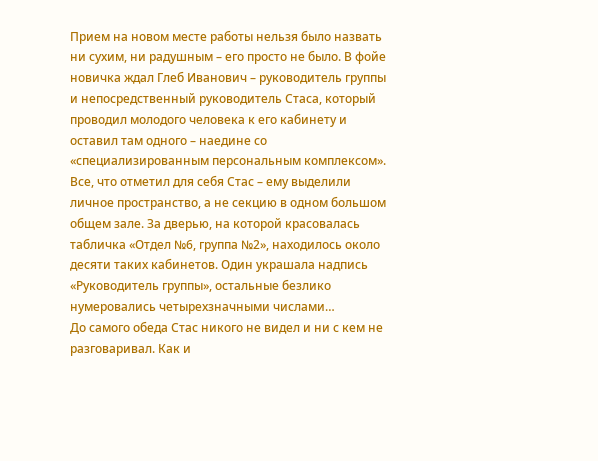Прием на новом месте работы нельзя было назвать ни сухим, ни радушным – его просто не было. В фойе новичка ждал Глеб Иванович – руководитель группы и непосредственный руководитель Стаса, который проводил молодого человека к его кабинету и оставил там одного – наедине со «специализированным персональным комплексом». Все, что отметил для себя Стас – ему выделили личное пространство, а не секцию в одном большом общем зале. За дверью, на которой красовалась табличка «Отдел №6, группа №2», находилось около десяти таких кабинетов. Один украшала надпись «Руководитель группы», остальные безлико нумеровались четырехзначными числами…
До самого обеда Стас никого не видел и ни с кем не разговаривал. Как и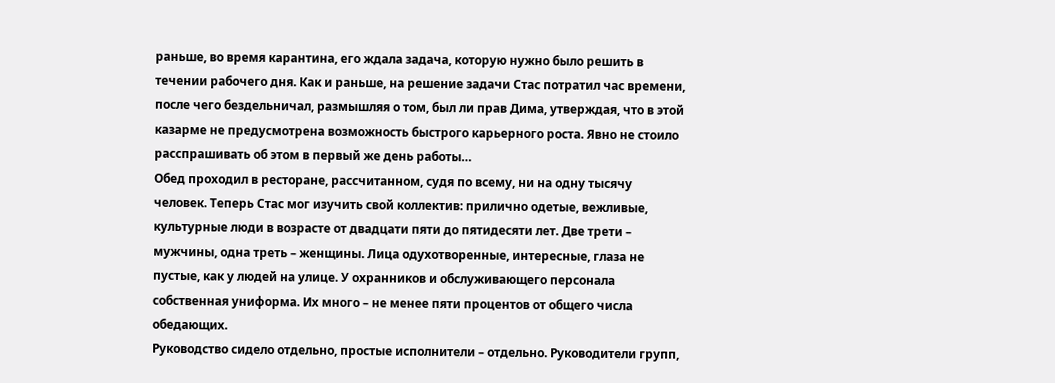раньше, во время карантина, его ждала задача, которую нужно было решить в течении рабочего дня. Как и раньше, на решение задачи Стас потратил час времени, после чего бездельничал, размышляя о том, был ли прав Дима, утверждая, что в этой казарме не предусмотрена возможность быстрого карьерного роста. Явно не стоило расспрашивать об этом в первый же день работы…
Обед проходил в ресторане, рассчитанном, судя по всему, ни на одну тысячу человек. Теперь Стас мог изучить свой коллектив: прилично одетые, вежливые, культурные люди в возрасте от двадцати пяти до пятидесяти лет. Две трети – мужчины, одна треть – женщины. Лица одухотворенные, интересные, глаза не пустые, как у людей на улице. У охранников и обслуживающего персонала собственная униформа. Их много – не менее пяти процентов от общего числа обедающих.
Руководство сидело отдельно, простые исполнители – отдельно. Руководители групп,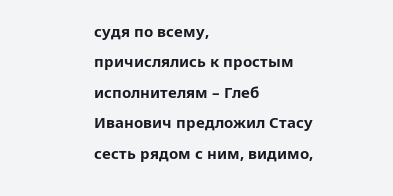судя по всему, причислялись к простым исполнителям – Глеб Иванович предложил Стасу сесть рядом с ним, видимо,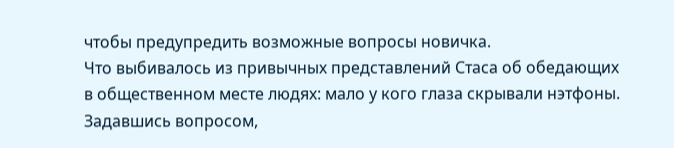чтобы предупредить возможные вопросы новичка.
Что выбивалось из привычных представлений Стаса об обедающих в общественном месте людях: мало у кого глаза скрывали нэтфоны. Задавшись вопросом,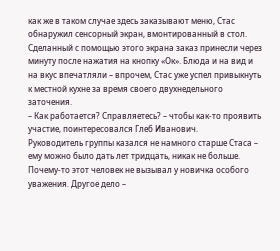как же в таком случае здесь заказывают меню, Стас обнаружил сенсорный экран, вмонтированный в стол. Сделанный с помощью этого экрана заказ принесли через минуту после нажатия на кнопку «Ок». Блюда и на вид и на вкус впечатляли – впрочем, Стас уже успел привыкнуть к местной кухне за время своего двухнедельного заточения.
– Как работается? Справляетесь? – чтобы как-то проявить участие, поинтересовался Глеб Иванович.
Руководитель группы казался не намного старше Стаса – ему можно было дать лет тридцать, никак не больше. Почему-то этот человек не вызывал у новичка особого уважения. Другое дело –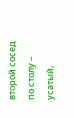второй сосед по столу – усатый,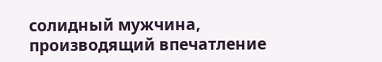солидный мужчина, производящий впечатление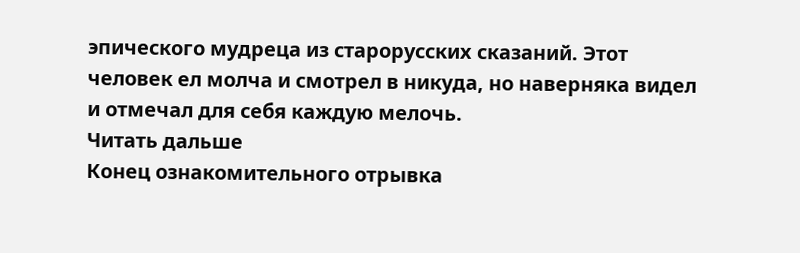эпического мудреца из старорусских сказаний. Этот человек ел молча и смотрел в никуда, но наверняка видел и отмечал для себя каждую мелочь.
Читать дальше
Конец ознакомительного отрывка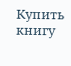Купить книгу